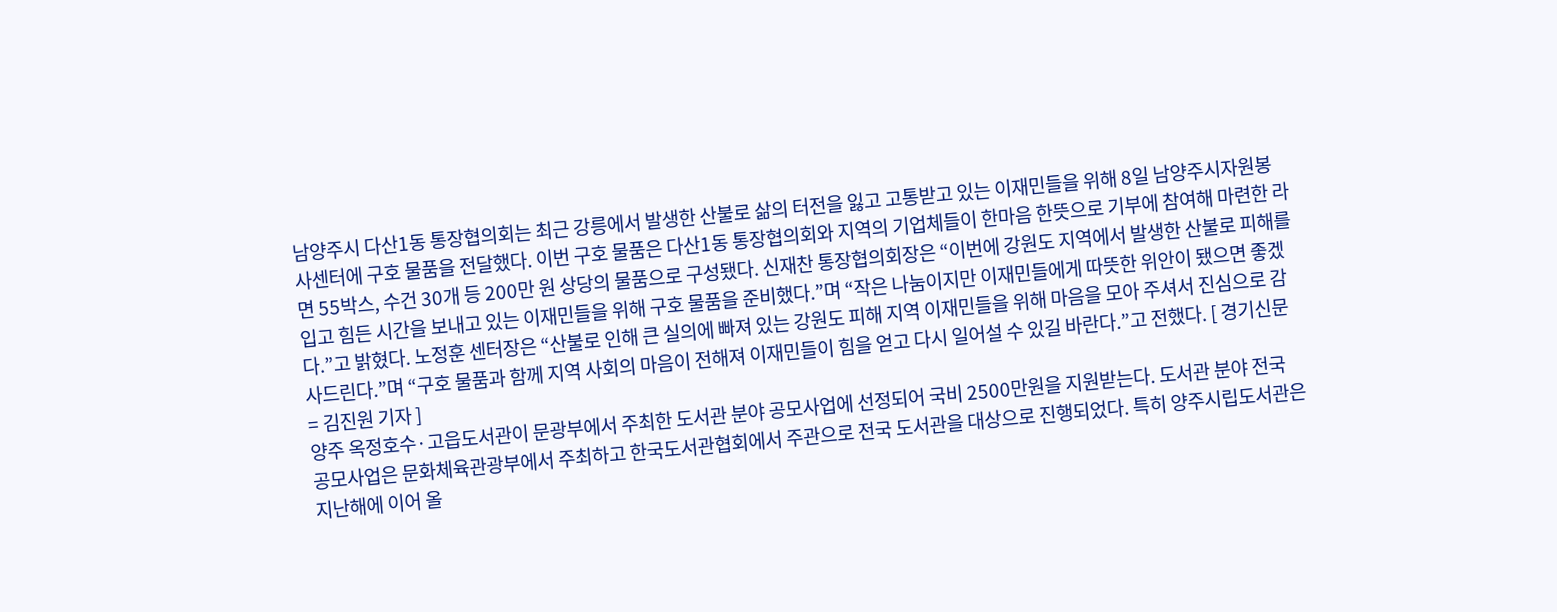남양주시 다산1동 통장협의회는 최근 강릉에서 발생한 산불로 삶의 터전을 잃고 고통받고 있는 이재민들을 위해 8일 남양주시자원봉사센터에 구호 물품을 전달했다. 이번 구호 물품은 다산1동 통장협의회와 지역의 기업체들이 한마음 한뜻으로 기부에 참여해 마련한 라면 55박스, 수건 30개 등 200만 원 상당의 물품으로 구성됐다. 신재찬 통장협의회장은 “이번에 강원도 지역에서 발생한 산불로 피해를 입고 힘든 시간을 보내고 있는 이재민들을 위해 구호 물품을 준비했다.”며 “작은 나눔이지만 이재민들에게 따뜻한 위안이 됐으면 좋겠다.”고 밝혔다. 노정훈 센터장은 “산불로 인해 큰 실의에 빠져 있는 강원도 피해 지역 이재민들을 위해 마음을 모아 주셔서 진심으로 감사드린다.”며 “구호 물품과 함께 지역 사회의 마음이 전해져 이재민들이 힘을 얻고 다시 일어설 수 있길 바란다.”고 전했다. [ 경기신문 = 김진원 기자 ]
양주 옥정호수·고읍도서관이 문광부에서 주최한 도서관 분야 공모사업에 선정되어 국비 2500만원을 지원받는다. 도서관 분야 전국 공모사업은 문화체육관광부에서 주최하고 한국도서관협회에서 주관으로 전국 도서관을 대상으로 진행되었다. 특히 양주시립도서관은 지난해에 이어 올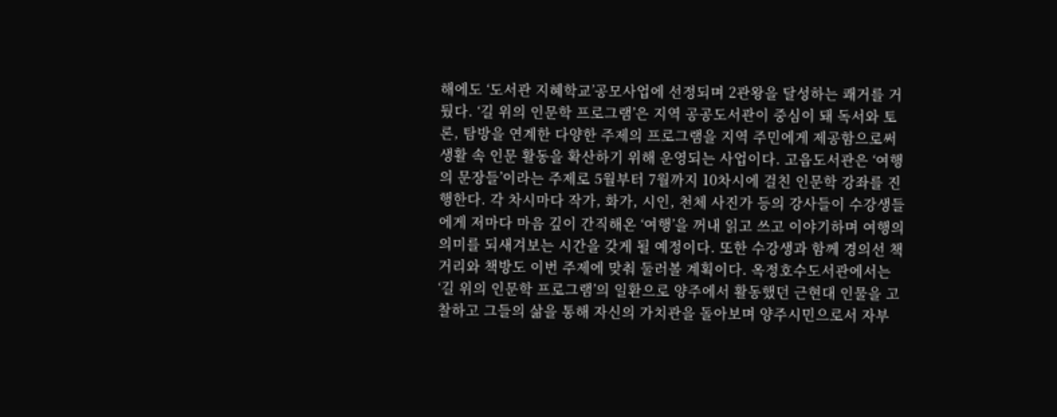해에도 ‘도서관 지혜학교’공모사업에 선정되며 2관왕을 달성하는 쾌거를 거뒀다. ‘길 위의 인문학 프로그램’은 지역 공공도서관이 중심이 돼 독서와 토론, 탐방을 연계한 다양한 주제의 프로그램을 지역 주민에게 제공함으로써 생활 속 인문 활동을 확산하기 위해 운영되는 사업이다. 고읍도서관은 ‘여행의 문장들’이라는 주제로 5월부터 7월까지 10차시에 걸친 인문학 강좌를 진행한다. 각 차시마다 작가, 화가, 시인, 천체 사진가 등의 강사들이 수강생들에게 저마다 마음 깊이 간직해온 ‘여행’을 꺼내 읽고 쓰고 이야기하며 여행의 의미를 되새겨보는 시간을 갖게 될 예정이다. 또한 수강생과 함께 경의선 책거리와 책방도 이번 주제에 맞춰 둘러볼 계획이다. 옥정호수도서관에서는 ‘길 위의 인문학 프로그램’의 일환으로 양주에서 활동했던 근현대 인물을 고찰하고 그들의 삶을 통해 자신의 가치관을 돌아보며 양주시민으로서 자부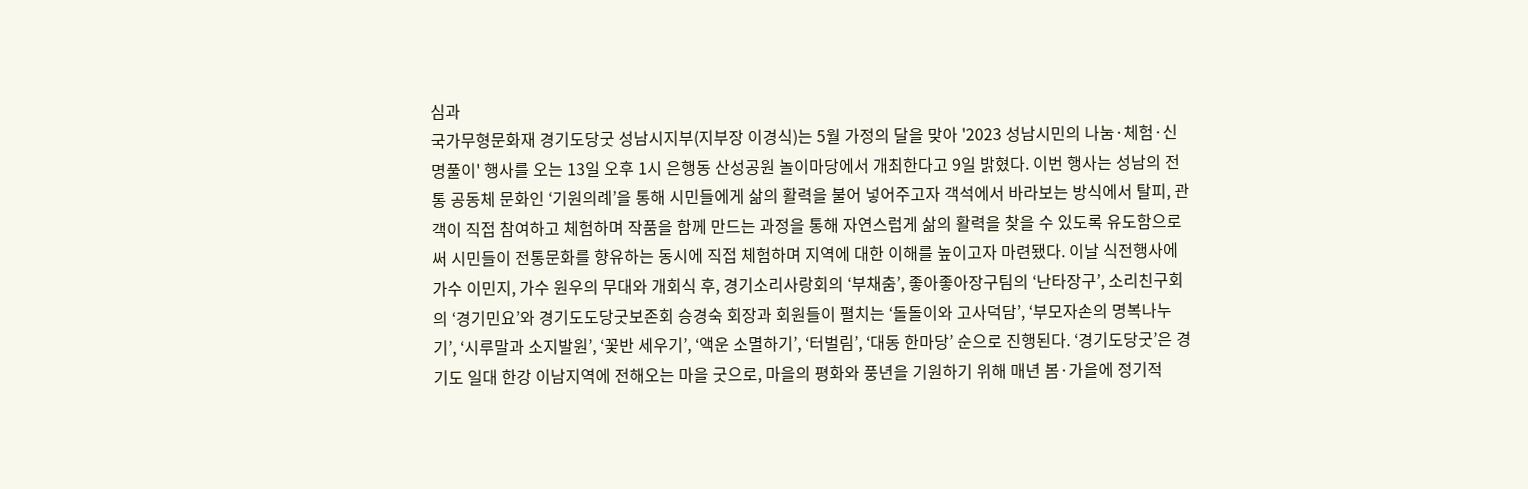심과
국가무형문화재 경기도당굿 성남시지부(지부장 이경식)는 5월 가정의 달을 맞아 '2023 성남시민의 나눔·체험·신명풀이' 행사를 오는 13일 오후 1시 은행동 산성공원 놀이마당에서 개최한다고 9일 밝혔다. 이번 행사는 성남의 전통 공동체 문화인 ‘기원의례’을 통해 시민들에게 삶의 활력을 불어 넣어주고자 객석에서 바라보는 방식에서 탈피, 관객이 직접 참여하고 체험하며 작품을 함께 만드는 과정을 통해 자연스럽게 삶의 활력을 찾을 수 있도록 유도함으로써 시민들이 전통문화를 향유하는 동시에 직접 체험하며 지역에 대한 이해를 높이고자 마련됐다. 이날 식전행사에 가수 이민지, 가수 원우의 무대와 개회식 후, 경기소리사랑회의 ‘부채춤’, 좋아좋아장구팀의 ‘난타장구’, 소리친구회의 ‘경기민요’와 경기도도당굿보존회 승경숙 회장과 회원들이 펼치는 ‘돌돌이와 고사덕담’, ‘부모자손의 명복나누기’, ‘시루말과 소지발원’, ‘꽃반 세우기’, ‘액운 소멸하기’, ‘터벌림’, ‘대동 한마당’ 순으로 진행된다. ‘경기도당굿’은 경기도 일대 한강 이남지역에 전해오는 마을 굿으로, 마을의 평화와 풍년을 기원하기 위해 매년 봄·가을에 정기적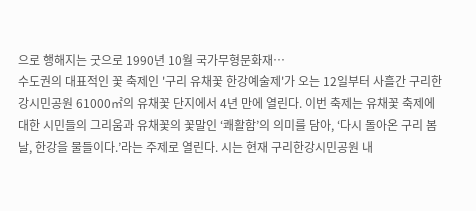으로 행해지는 굿으로 1990년 10월 국가무형문화재…
수도권의 대표적인 꽃 축제인 '구리 유채꽃 한강예술제'가 오는 12일부터 사흘간 구리한강시민공원 61000㎡의 유채꽃 단지에서 4년 만에 열린다. 이번 축제는 유채꽃 축제에 대한 시민들의 그리움과 유채꽃의 꽃말인 ‘쾌활함’의 의미를 담아, ‘다시 돌아온 구리 봄날, 한강을 물들이다.’라는 주제로 열린다. 시는 현재 구리한강시민공원 내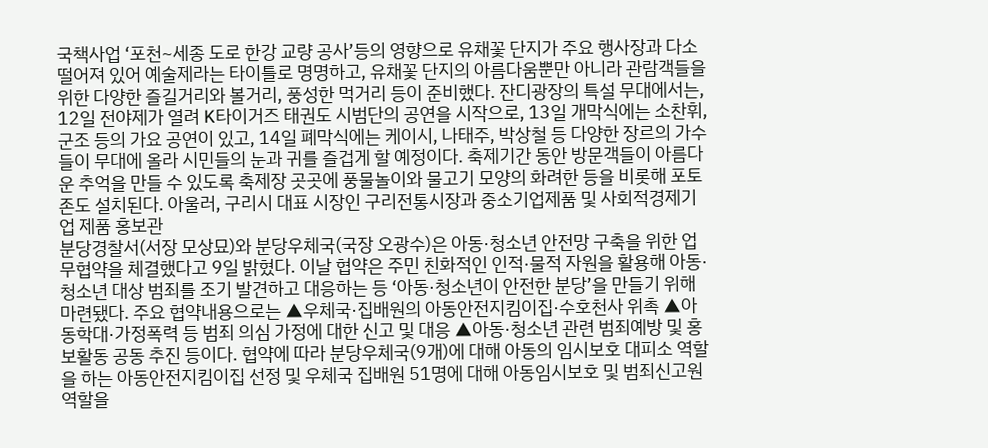국책사업 ‘포천~세종 도로 한강 교량 공사’등의 영향으로 유채꽃 단지가 주요 행사장과 다소 떨어져 있어 예술제라는 타이틀로 명명하고, 유채꽃 단지의 아름다움뿐만 아니라 관람객들을 위한 다양한 즐길거리와 볼거리, 풍성한 먹거리 등이 준비했다. 잔디광장의 특설 무대에서는, 12일 전야제가 열려 K타이거즈 태권도 시범단의 공연을 시작으로, 13일 개막식에는 소찬휘, 군조 등의 가요 공연이 있고, 14일 폐막식에는 케이시, 나태주, 박상철 등 다양한 장르의 가수들이 무대에 올라 시민들의 눈과 귀를 즐겁게 할 예정이다. 축제기간 동안 방문객들이 아름다운 추억을 만들 수 있도록 축제장 곳곳에 풍물놀이와 물고기 모양의 화려한 등을 비롯해 포토존도 설치된다. 아울러, 구리시 대표 시장인 구리전통시장과 중소기업제품 및 사회적경제기업 제품 홍보관
분당경찰서(서장 모상묘)와 분당우체국(국장 오광수)은 아동·청소년 안전망 구축을 위한 업무협약을 체결했다고 9일 밝혔다. 이날 협약은 주민 친화적인 인적·물적 자원을 활용해 아동·청소년 대상 범죄를 조기 발견하고 대응하는 등 ‘아동·청소년이 안전한 분당’을 만들기 위해 마련됐다. 주요 협약내용으로는 ▲우체국·집배원의 아동안전지킴이집·수호천사 위촉 ▲아동학대·가정폭력 등 범죄 의심 가정에 대한 신고 및 대응 ▲아동·청소년 관련 범죄예방 및 홍보활동 공동 추진 등이다. 협약에 따라 분당우체국(9개)에 대해 아동의 임시보호 대피소 역할을 하는 아동안전지킴이집 선정 및 우체국 집배원 51명에 대해 아동임시보호 및 범죄신고원 역할을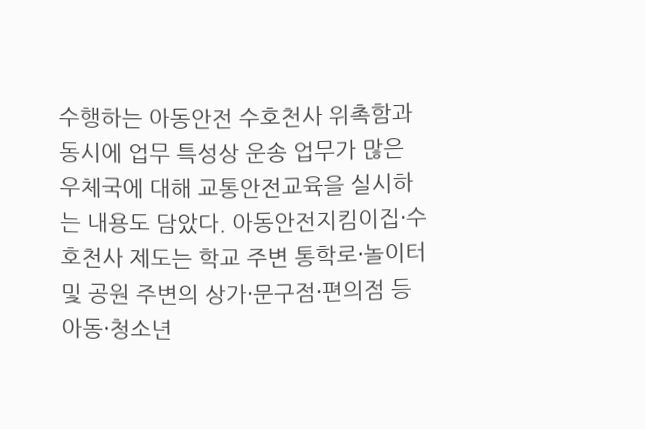수행하는 아동안전 수호천사 위촉함과 동시에 업무 특성상 운송 업무가 많은 우체국에 대해 교통안전교육을 실시하는 내용도 담았다. 아동안전지킴이집·수호천사 제도는 학교 주변 통학로·놀이터 및 공원 주변의 상가·문구점·편의점 등 아동·청소년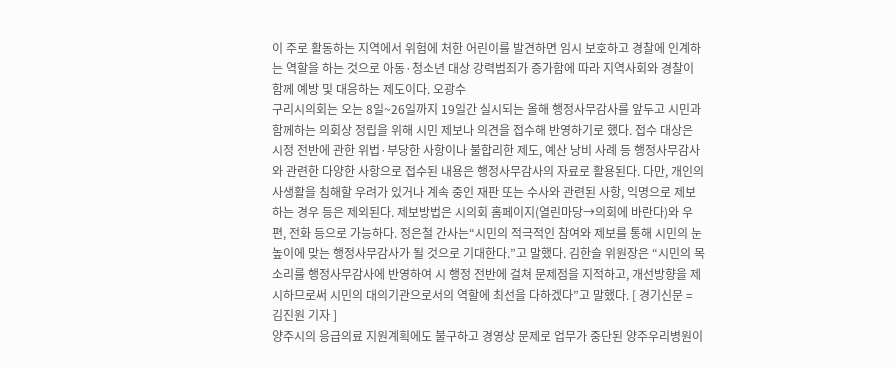이 주로 활동하는 지역에서 위험에 처한 어린이를 발견하면 임시 보호하고 경찰에 인계하는 역할을 하는 것으로 아동·청소년 대상 강력범죄가 증가함에 따라 지역사회와 경찰이 함께 예방 및 대응하는 제도이다. 오광수
구리시의회는 오는 8일~26일까지 19일간 실시되는 올해 행정사무감사를 앞두고 시민과 함께하는 의회상 정립을 위해 시민 제보나 의견을 접수해 반영하기로 했다. 접수 대상은 시정 전반에 관한 위법·부당한 사항이나 불합리한 제도, 예산 낭비 사례 등 행정사무감사와 관련한 다양한 사항으로 접수된 내용은 행정사무감사의 자료로 활용된다. 다만, 개인의 사생활을 침해할 우려가 있거나 계속 중인 재판 또는 수사와 관련된 사항, 익명으로 제보하는 경우 등은 제외된다. 제보방법은 시의회 홈페이지(열린마당→의회에 바란다)와 우편, 전화 등으로 가능하다. 정은철 간사는“시민의 적극적인 참여와 제보를 통해 시민의 눈높이에 맞는 행정사무감사가 될 것으로 기대한다.”고 말했다. 김한슬 위원장은 “시민의 목소리를 행정사무감사에 반영하여 시 행정 전반에 걸쳐 문제점을 지적하고, 개선방향을 제시하므로써 시민의 대의기관으로서의 역할에 최선을 다하겠다”고 말했다. [ 경기신문 = 김진원 기자 ]
양주시의 응급의료 지원계획에도 불구하고 경영상 문제로 업무가 중단된 양주우리병원이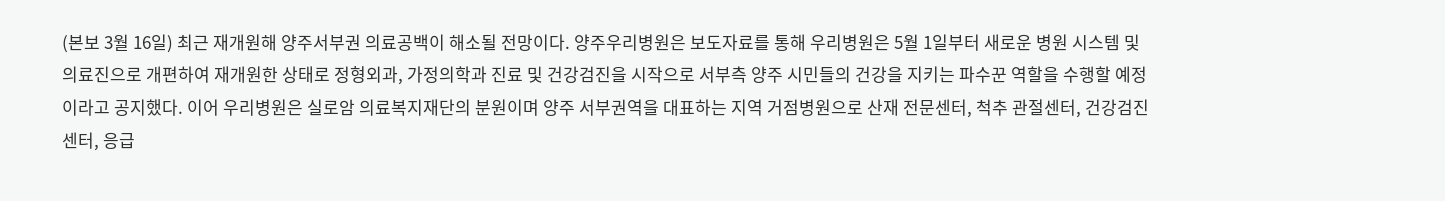(본보 3월 16일) 최근 재개원해 양주서부권 의료공백이 해소될 전망이다. 양주우리병원은 보도자료를 통해 우리병원은 5월 1일부터 새로운 병원 시스템 및 의료진으로 개편하여 재개원한 상태로 정형외과, 가정의학과 진료 및 건강검진을 시작으로 서부측 양주 시민들의 건강을 지키는 파수꾼 역할을 수행할 예정이라고 공지했다. 이어 우리병원은 실로암 의료복지재단의 분원이며 양주 서부권역을 대표하는 지역 거점병원으로 산재 전문센터, 척추 관절센터, 건강검진센터, 응급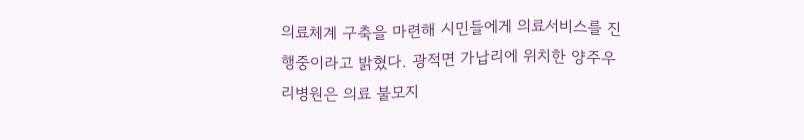의료체계 구축을 마련해 시민들에게 의료서비스를 진행중이라고 밝혔다. 광적면 가납리에 위치한 양주우리병원은 의료 불모지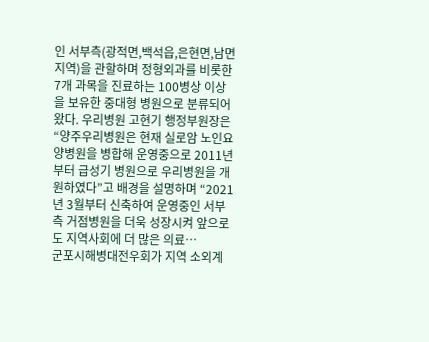인 서부측(광적면,백석읍,은현면,남면지역)을 관할하며 정형외과를 비롯한 7개 과목을 진료하는 100병상 이상을 보유한 중대형 병원으로 분류되어 왔다. 우리병원 고현기 행정부원장은 “양주우리병원은 현재 실로암 노인요양병원을 병합해 운영중으로 2011년부터 급성기 병원으로 우리병원을 개원하였다”고 배경을 설명하며 “2021년 3월부터 신축하여 운영중인 서부측 거점병원을 더욱 성장시켜 앞으로도 지역사회에 더 많은 의료…
군포시해병대전우회가 지역 소외계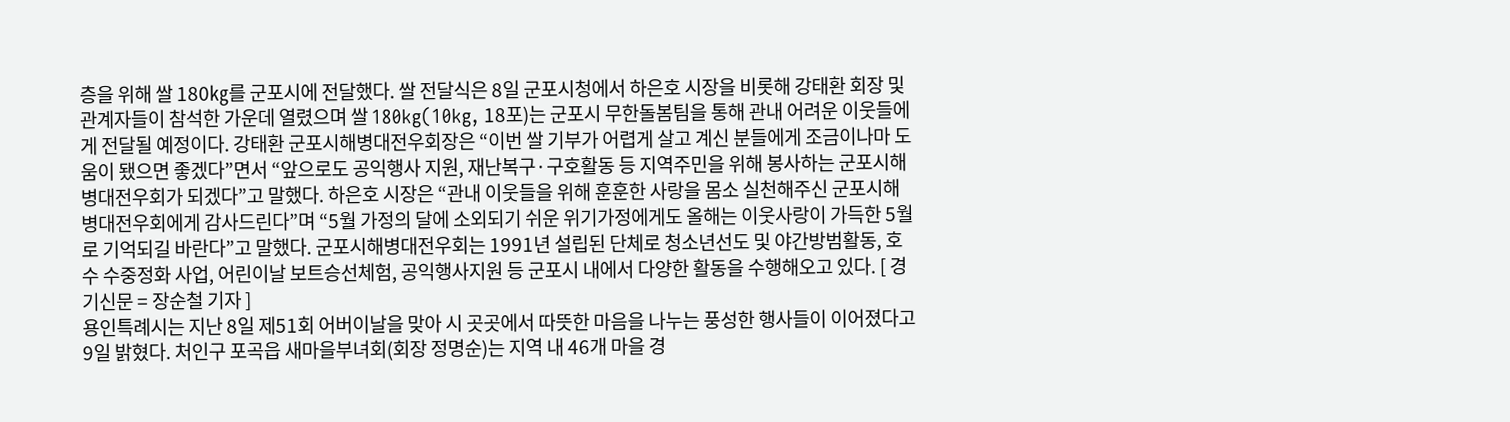층을 위해 쌀 180㎏를 군포시에 전달했다. 쌀 전달식은 8일 군포시청에서 하은호 시장을 비롯해 강태환 회장 및 관계자들이 참석한 가운데 열렸으며 쌀 180kg(10kg, 18포)는 군포시 무한돌봄팀을 통해 관내 어려운 이웃들에게 전달될 예정이다. 강태환 군포시해병대전우회장은 “이번 쌀 기부가 어렵게 살고 계신 분들에게 조금이나마 도움이 됐으면 좋겠다”면서 “앞으로도 공익행사 지원, 재난복구·구호활동 등 지역주민을 위해 봉사하는 군포시해병대전우회가 되겠다”고 말했다. 하은호 시장은 “관내 이웃들을 위해 훈훈한 사랑을 몸소 실천해주신 군포시해병대전우회에게 감사드린다”며 “5월 가정의 달에 소외되기 쉬운 위기가정에게도 올해는 이웃사랑이 가득한 5월로 기억되길 바란다”고 말했다. 군포시해병대전우회는 1991년 설립된 단체로 청소년선도 및 야간방범활동, 호수 수중정화 사업, 어린이날 보트승선체험, 공익행사지원 등 군포시 내에서 다양한 활동을 수행해오고 있다. [ 경기신문 = 장순철 기자 ]
용인특례시는 지난 8일 제51회 어버이날을 맞아 시 곳곳에서 따뜻한 마음을 나누는 풍성한 행사들이 이어졌다고 9일 밝혔다. 처인구 포곡읍 새마을부녀회(회장 정명순)는 지역 내 46개 마을 경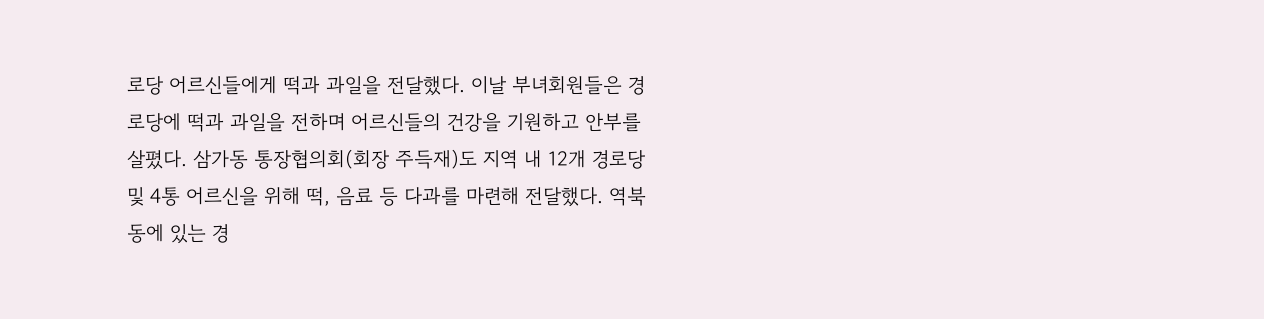로당 어르신들에게 떡과 과일을 전달했다. 이날 부녀회원들은 경로당에 떡과 과일을 전하며 어르신들의 건강을 기원하고 안부를 살폈다. 삼가동 통장협의회(회장 주득재)도 지역 내 12개 경로당 및 4통 어르신을 위해 떡, 음료 등 다과를 마련해 전달했다. 역북동에 있는 경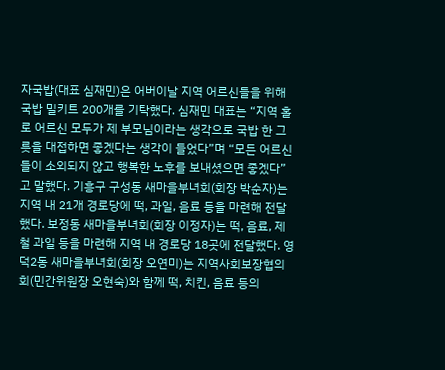자국밥(대표 심재민)은 어버이날 지역 어르신들을 위해 국밥 밀키트 200개를 기탁했다. 심재민 대표는 “지역 홀로 어르신 모두가 제 부모님이라는 생각으로 국밥 한 그릇을 대접하면 좋겠다는 생각이 들었다”며 “모든 어르신들이 소외되지 않고 행복한 노후를 보내셨으면 좋겠다”고 말했다. 기흥구 구성동 새마을부녀회(회장 박순자)는 지역 내 21개 경로당에 떡, 과일, 음료 등을 마련해 전달했다. 보정동 새마을부녀회(회장 이정자)는 떡, 음료, 제철 과일 등을 마련해 지역 내 경로당 18곳에 전달했다. 영덕2동 새마을부녀회(회장 오연미)는 지역사회보장협의회(민간위원장 오현숙)와 함께 떡, 치킨, 음료 등의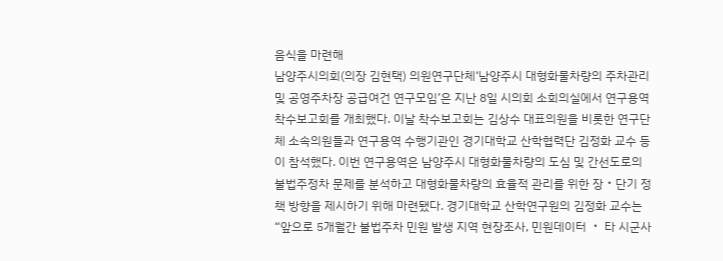음식을 마련해
남양주시의회(의장 김현택) 의원연구단체‘남양주시 대형화물차량의 주차관리 및 공영주차장 공급여건 연구모임’은 지난 8일 시의회 소회의실에서 연구용역 착수보고회를 개최했다. 이날 착수보고회는 김상수 대표의원을 비롯한 연구단체 소속의원들과 연구용역 수행기관인 경기대학교 산학협력단 김정화 교수 등이 참석했다. 이번 연구용역은 남양주시 대형화물차량의 도심 및 간선도로의 불법주정차 문제를 분석하고 대형화물차량의 효율적 관리를 위한 장‧단기 정책 방향을 제시하기 위해 마련됐다. 경기대학교 산학연구원의 김정화 교수는 “앞으로 5개월간 불법주차 민원 발생 지역 현장조사, 민원데이터 ‧ 타 시군사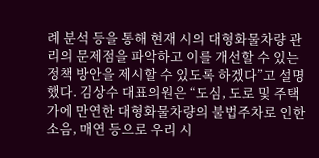례 분석 등을 통해 현재 시의 대형화물차량 관리의 문제점을 파악하고 이를 개선할 수 있는 정책 방안을 제시할 수 있도록 하겠다”고 설명했다. 김상수 대표의원은 “도심, 도로 및 주택가에 만연한 대형화물차량의 불법주차로 인한 소음, 매연 등으로 우리 시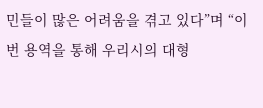민들이 많은 어려움을 겪고 있다”며 “이번 용역을 통해 우리시의 대형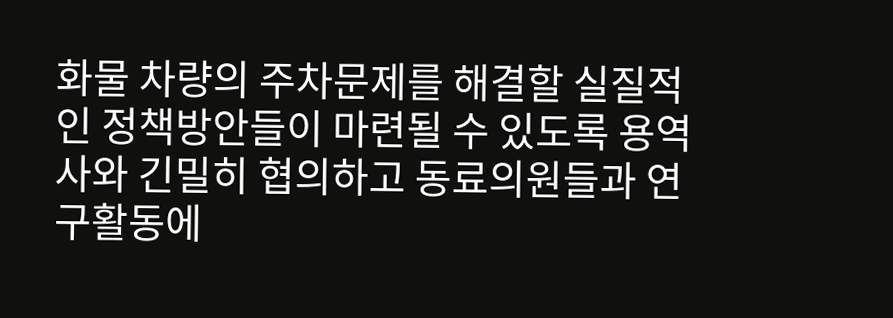화물 차량의 주차문제를 해결할 실질적인 정책방안들이 마련될 수 있도록 용역사와 긴밀히 협의하고 동료의원들과 연구활동에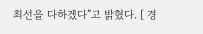최선을 다하겠다”고 밝혔다. [ 경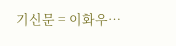기신문 = 이화우…